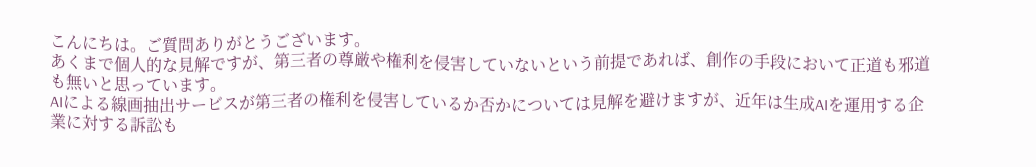こんにちは。ご質問ありがとうございます。
あくまで個人的な見解ですが、第三者の尊厳や権利を侵害していないという前提であれば、創作の手段において正道も邪道も無いと思っています。
AIによる線画抽出サービスが第三者の権利を侵害しているか否かについては見解を避けますが、近年は生成AIを運用する企業に対する訴訟も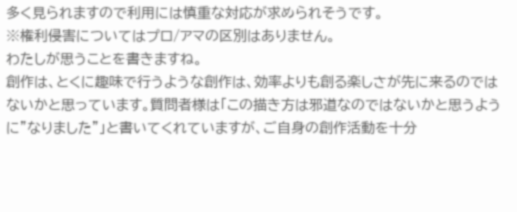多く見られますので利用には慎重な対応が求められそうです。
※権利侵害についてはプロ/アマの区別はありません。
わたしが思うことを書きますね。
創作は、とくに趣味で行うような創作は、効率よりも創る楽しさが先に来るのではないかと思っています。質問者様は「この描き方は邪道なのではないかと思うように”なりました”」と書いてくれていますが、ご自身の創作活動を十分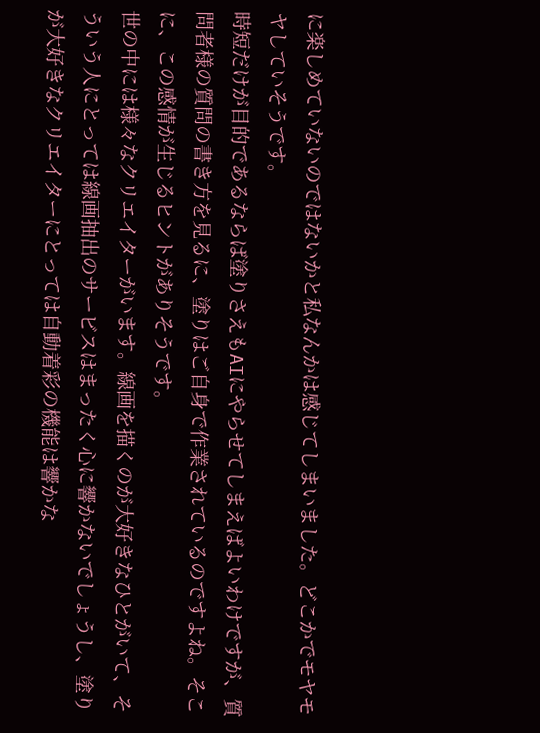に楽しめていないのではないかと私なんかは感じてしまいました。どこかでモヤモヤしていそうです。
時短だけが目的であるならば塗りさえもAIにやらせてしまえばよいわけですが、質問者様の質問の書き方を見るに、塗りはご自身で作業されているのですよね。そこに、この感情が生じるヒントがありそうです。
世の中には様々なクリエイターがいます。線画を描くのが大好きなひとがいて、そういう人にとっては線画抽出のサービスはまったく心に響かないでしょうし、塗りが大好きなクリエイターにとっては自動着彩の機能は響かな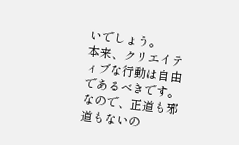いでしょう。
本来、クリエイティブな行動は自由であるべきです。なので、正道も邪道もないの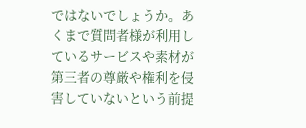ではないでしょうか。あくまで質問者様が利用しているサービスや素材が第三者の尊厳や権利を侵害していないという前提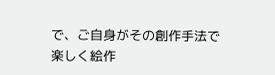で、ご自身がその創作手法で楽しく絵作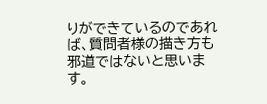りができているのであれば、質問者様の描き方も邪道ではないと思います。